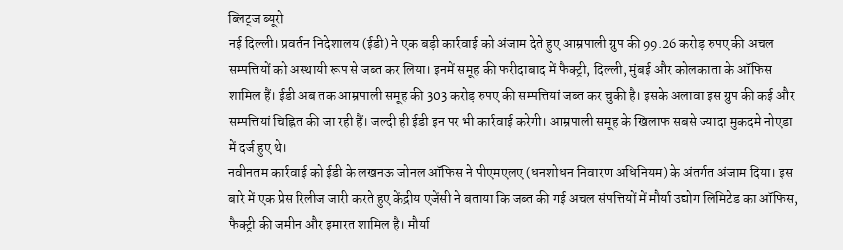ब्लिट्ज ब्यूरो
नई दिल्ली। प्रवर्तन निदेशालय (ईडी) ने एक बड़ी कार्रवाई को अंजाम देते हुए आम्रपाली ग्रुप की 99.26 करोड़ रुपए की अचल सम्पत्तियों को अस्थायी रूप से जब्त कर लिया। इनमें समूह की फरीदाबाद में फैक्ट्री, दिल्ली, मुंबई और कोलकाता के ऑफिस शामिल हैं। ईडी अब तक आम्रपाली समूह की 303 करोड़ रुपए की सम्पत्तियां जब्त कर चुकी है। इसके अलावा इस ग्रुप की कई और सम्पत्तियां चिह्नित की जा रही हैं। जल्दी ही ईडी इन पर भी कार्रवाई करेगी। आम्रपाली समूह के खिलाफ सबसे ज्यादा मुकदमे नोएडा में दर्ज हुए थे।
नवीनतम कार्रवाई को ईडी के लखनऊ जोनल ऑफिस ने पीएमएलए (धनशोधन निवारण अधिनियम) के अंतर्गत अंजाम दिया। इस बारे में एक प्रेस रिलीज जारी करते हुए केंद्रीय एजेंसी ने बताया कि जब्त की गई अचल संपत्तियों में मौर्या उद्योग लिमिटेड का ऑफिस, फैक्ट्री की जमीन और इमारत शामिल है। मौर्या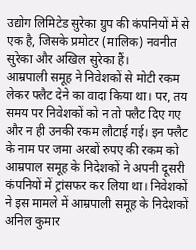उद्योग लिमिटेड सुरेका ग्रुप की कंपनियों में से एक है, जिसके प्रमोटर (मालिक) नवनीत सुरेका और अखिल सुरेका हैं।
आम्रपाली समूह ने निवेशकों से मोटी रकम लेकर फ्लैट देने का वादा किया था। पर, तय समय पर निवेशकों को न तो फ्लैट दिए गए और न ही उनकी रकम लौटाई गई। इन फ्लैट के नाम पर जमा अरबों रुपए की रकम को आम्रपाल समूह के निदेशकों ने अपनी दूसरी कंपनियों में ट्रांसफर कर लिया था। निवेशकों ने इस मामले में आम्रपाली समूह के निदेशकों अनिल कुमार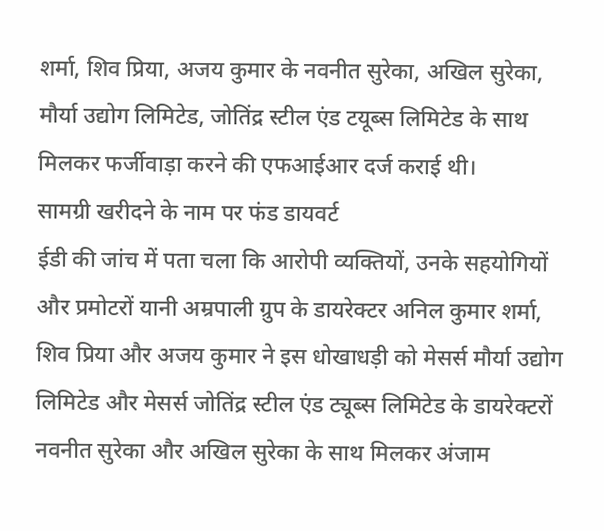शर्मा, शिव प्रिया, अजय कुमार के नवनीत सुरेका, अखिल सुरेका, मौर्या उद्योग लिमिटेड, जोतिंद्र स्टील एंड टयूब्स लिमिटेड के साथ मिलकर फर्जीवाड़ा करने की एफआईआर दर्ज कराई थी।
सामग्री खरीदने के नाम पर फंड डायवर्ट
ईडी की जांच में पता चला कि आरोपी व्यक्तियों, उनके सहयोगियों और प्रमोटरों यानी अम्रपाली ग्रुप के डायरेक्टर अनिल कुमार शर्मा, शिव प्रिया और अजय कुमार ने इस धोखाधड़ी को मेसर्स मौर्या उद्योग लिमिटेड और मेसर्स जोतिंद्र स्टील एंड ट्यूब्स लिमिटेड के डायरेक्टरों नवनीत सुरेका और अखिल सुरेका के साथ मिलकर अंजाम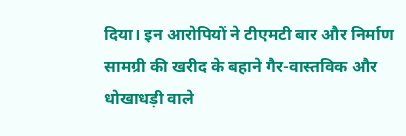दिया। इन आरोपियों ने टीएमटी बार और निर्माण सामग्री की खरीद के बहाने गैर-वास्तविक और धोखाधड़ी वाले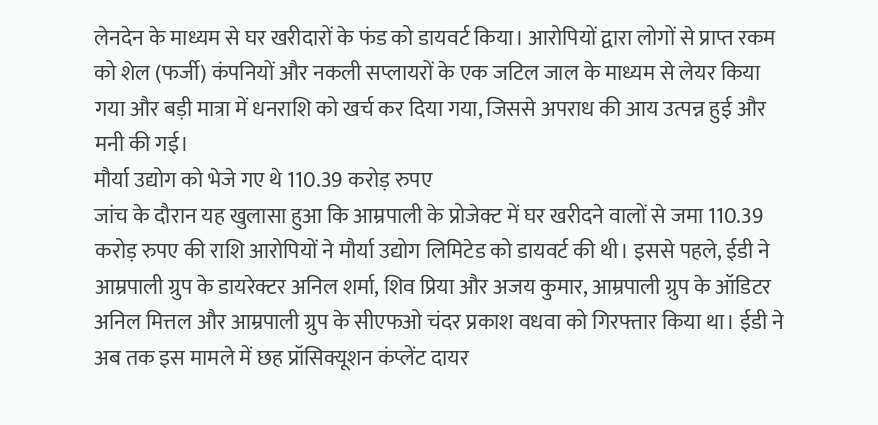लेनदेन के माध्यम से घर खरीदारों के फंड को डायवर्ट किया। आरोपियों द्वारा लोगों से प्राप्त रकम को शेल (फर्जी) कंपनियों और नकली सप्लायरों के एक जटिल जाल के माध्यम से लेयर किया गया और बड़ी मात्रा में धनराशि को खर्च कर दिया गया, जिससे अपराध की आय उत्पन्न हुई और मनी की गई।
मौर्या उद्योग को भेजे गए थे 110.39 करोड़ रुपए
जांच के दौरान यह खुलासा हुआ कि आम्रपाली के प्रोजेक्ट में घर खरीदने वालों से जमा 110.39 करोड़ रुपए की राशि आरोपियों ने मौर्या उद्योग लिमिटेड को डायवर्ट की थी। इससे पहले, ईडी ने आम्रपाली ग्रुप के डायरेक्टर अनिल शर्मा, शिव प्रिया और अजय कुमार, आम्रपाली ग्रुप के ऑडिटर अनिल मित्तल और आम्रपाली ग्रुप के सीएफओ चंदर प्रकाश वधवा को गिरफ्तार किया था। ईडी ने अब तक इस मामले में छह प्रॉसिक्यूशन कंप्लेंट दायर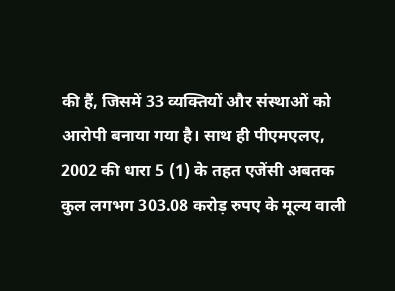की हैं, जिसमें 33 व्यक्तियों और संस्थाओं को आरोपी बनाया गया है। साथ ही पीएमएलए, 2002 की धारा 5 (1) के तहत एजेंसी अबतक कुल लगभग 303.08 करोड़ रुपए के मूल्य वाली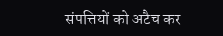संपत्तियों को अटैच कर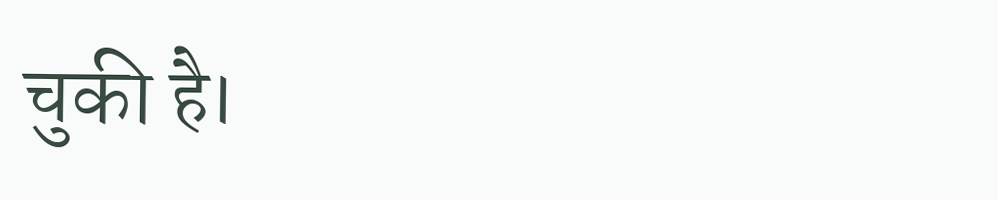चुकी है।